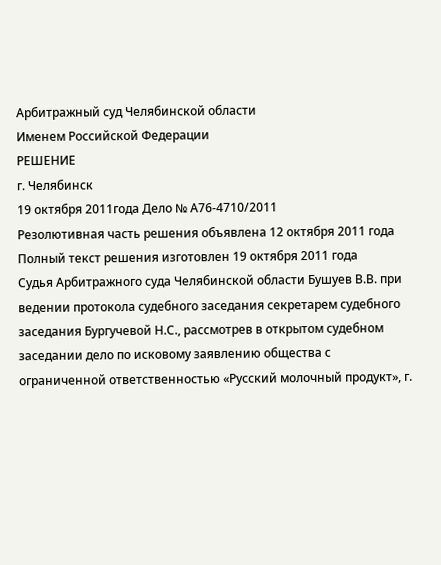Арбитражный суд Челябинской области
Именем Российской Федерации
РЕШЕНИЕ
г. Челябинск
19 октября 2011года Дело № А76-4710/2011
Резолютивная часть решения объявлена 12 октября 2011 года
Полный текст решения изготовлен 19 октября 2011 года
Судья Арбитражного суда Челябинской области Бушуев В.В. при ведении протокола судебного заседания секретарем судебного заседания Бургучевой Н.С., рассмотрев в открытом судебном заседании дело по исковому заявлению общества с ограниченной ответственностью «Русский молочный продукт», г.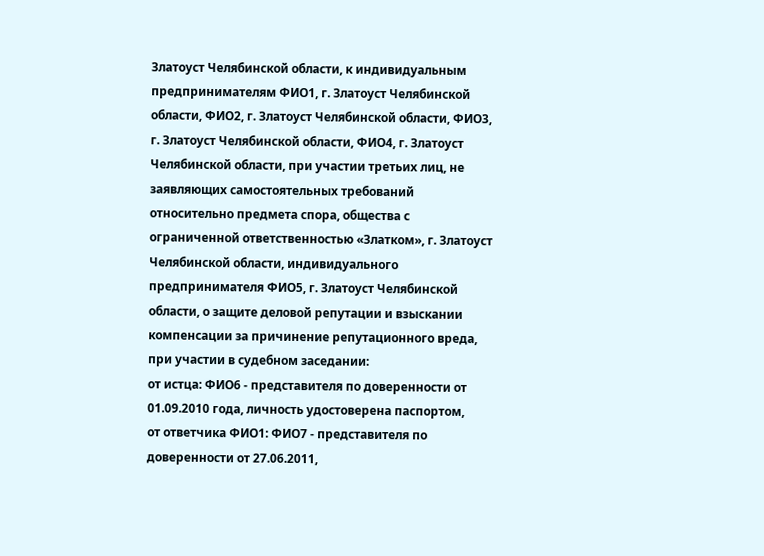Златоуст Челябинской области, к индивидуальным предпринимателям ФИО1, г. Златоуст Челябинской области, ФИО2, г. Златоуст Челябинской области, ФИО3, г. Златоуст Челябинской области, ФИО4, г. Златоуст Челябинской области, при участии третьих лиц, не заявляющих самостоятельных требований относительно предмета спора, общества с ограниченной ответственностью «Златком», г. Златоуст Челябинской области, индивидуального предпринимателя ФИО5, г. Златоуст Челябинской области, о защите деловой репутации и взыскании компенсации за причинение репутационного вреда, при участии в судебном заседании:
от истца: ФИО6 - представителя по доверенности от 01.09.2010 года, личность удостоверена паспортом,
от ответчика ФИО1: ФИО7 - представителя по доверенности от 27.06.2011,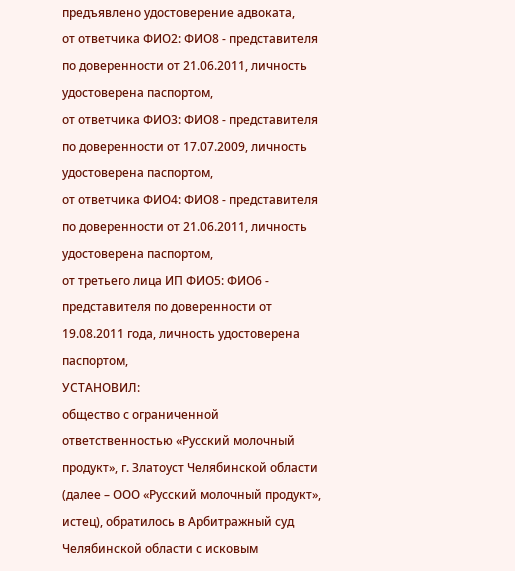предъявлено удостоверение адвоката,
от ответчика ФИО2: ФИО8 - представителя по доверенности от 21.06.2011, личность удостоверена паспортом,
от ответчика ФИО3: ФИО8 - представителя по доверенности от 17.07.2009, личность удостоверена паспортом,
от ответчика ФИО4: ФИО8 - представителя по доверенности от 21.06.2011, личность удостоверена паспортом,
от третьего лица ИП ФИО5: ФИО6 - представителя по доверенности от 19.08.2011 года, личность удостоверена паспортом,
УСТАНОВИЛ:
общество с ограниченной ответственностью «Русский молочный продукт», г. Златоуст Челябинской области (далее – ООО «Русский молочный продукт», истец), обратилось в Арбитражный суд Челябинской области с исковым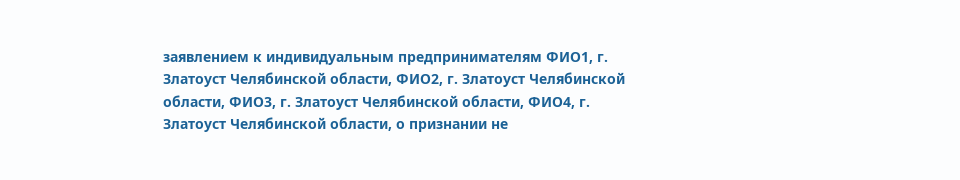заявлением к индивидуальным предпринимателям ФИО1, г. Златоуст Челябинской области, ФИО2, г. Златоуст Челябинской области, ФИО3, г. Златоуст Челябинской области, ФИО4, г. Златоуст Челябинской области, о признании не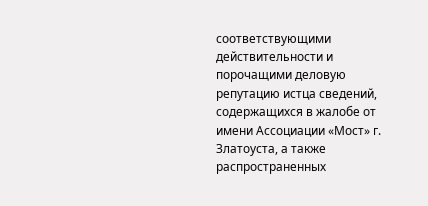соответствующими действительности и порочащими деловую репутацию истца сведений, содержащихся в жалобе от имени Ассоциации «Мост» г. Златоуста, а также распространенных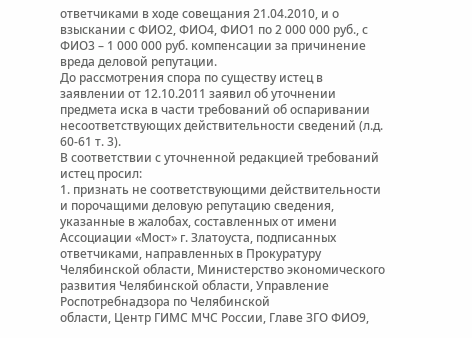ответчиками в ходе совещания 21.04.2010, и о взыскании с ФИО2, ФИО4, ФИО1 по 2 000 000 руб., с ФИО3 – 1 000 000 руб. компенсации за причинение вреда деловой репутации.
До рассмотрения спора по существу истец в заявлении от 12.10.2011 заявил об уточнении предмета иска в части требований об оспаривании несоответствующих действительности сведений (л.д. 60-61 т. 3).
В соответствии с уточненной редакцией требований истец просил:
1. признать не соответствующими действительности и порочащими деловую репутацию сведения, указанные в жалобах, составленных от имени Ассоциации «Мост» г. Златоуста, подписанных ответчиками, направленных в Прокуратуру Челябинской области, Министерство экономического развития Челябинской области, Управление Роспотребнадзора по Челябинской
области, Центр ГИМС МЧС России, Главе ЗГО ФИО9,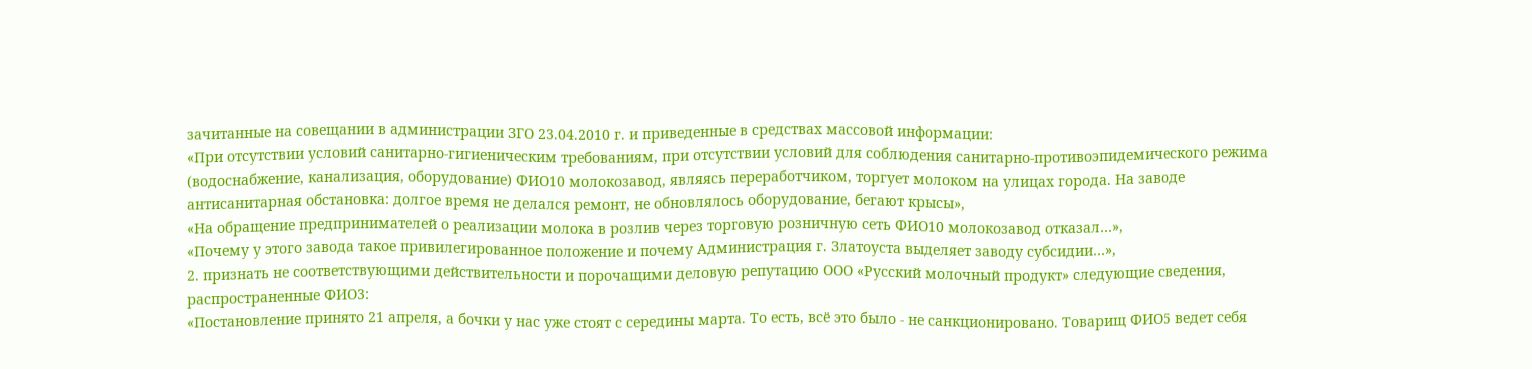зачитанные на совещании в администрации ЗГО 23.04.2010 г. и приведенные в средствах массовой информации:
«При отсутствии условий санитарно-гигиеническим требованиям, при отсутствии условий для соблюдения санитарно-противоэпидемического режима (водоснабжение, канализация, оборудование) ФИО10 молокозавод, являясь переработчиком, торгует молоком на улицах города. На заводе антисанитарная обстановка: долгое время не делался ремонт, не обновлялось оборудование, бегают крысы»,
«На обращение предпринимателей о реализации молока в розлив через торговую розничную сеть ФИО10 молокозавод отказал…»,
«Почему у этого завода такое привилегированное положение и почему Администрация г. Златоуста выделяет заводу субсидии…»,
2. признать не соответствующими действительности и порочащими деловую репутацию ООО «Русский молочный продукт» следующие сведения, распространенные ФИО3:
«Постановление принято 21 апреля, а бочки у нас уже стоят с середины марта. То есть, всё это было - не санкционировано. Товарищ ФИО5 ведет себя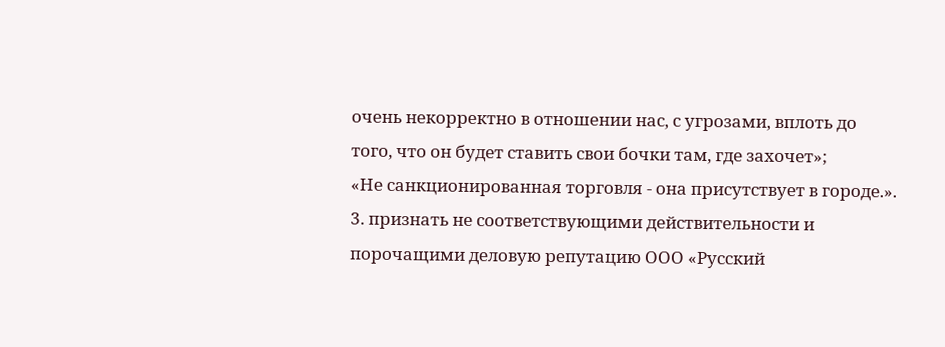очень некорректно в отношении нас, с угрозами, вплоть до того, что он будет ставить свои бочки там, где захочет»;
«Не санкционированная торговля - она присутствует в городе.».
3. признать не соответствующими действительности и порочащими деловую репутацию ООО «Русский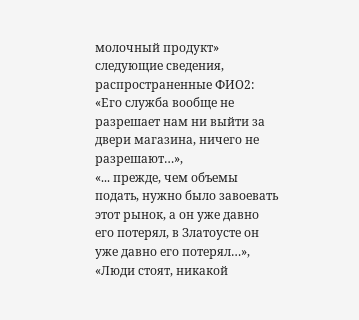молочный продукт» следующие сведения, распространенные ФИО2:
«Его служба вообще не разрешает нам ни выйти за двери магазина, ничего не разрешают…»,
«... прежде, чем объемы подать, нужно было завоевать этот рынок, а он уже давно его потерял, в Златоусте он уже давно его потерял…»,
«Люди стоят, никакой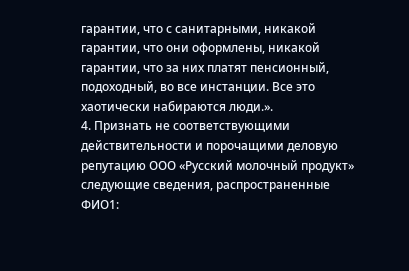гарантии, что с санитарными, никакой гарантии, что они оформлены, никакой гарантии, что за них платят пенсионный, подоходный, во все инстанции. Все это хаотически набираются люди.».
4. Признать не соответствующими действительности и порочащими деловую репутацию ООО «Русский молочный продукт» следующие сведения, распространенные ФИО1: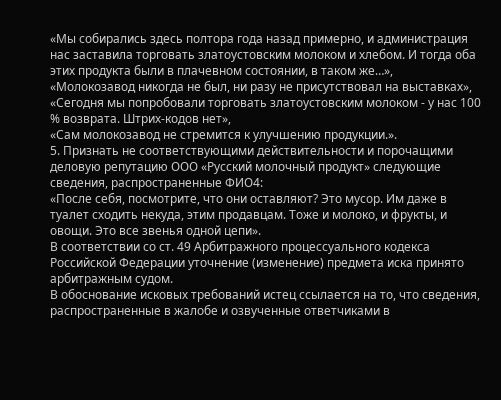«Мы собирались здесь полтора года назад примерно, и администрация нас заставила торговать златоустовским молоком и хлебом. И тогда оба этих продукта были в плачевном состоянии, в таком же…»,
«Молокозавод никогда не был, ни разу не присутствовал на выставках»,
«Сегодня мы попробовали торговать златоустовским молоком - у нас 100 % возврата. Штрих-кодов нет»,
«Сам молокозавод не стремится к улучшению продукции.».
5. Признать не соответствующими действительности и порочащими деловую репутацию ООО «Русский молочный продукт» следующие сведения, распространенные ФИО4:
«После себя, посмотрите, что они оставляют? Это мусор. Им даже в туалет сходить некуда, этим продавцам. Тоже и молоко, и фрукты, и овощи. Это все звенья одной цепи».
В соответствии со ст. 49 Арбитражного процессуального кодекса Российской Федерации уточнение (изменение) предмета иска принято арбитражным судом.
В обоснование исковых требований истец ссылается на то, что сведения, распространенные в жалобе и озвученные ответчиками в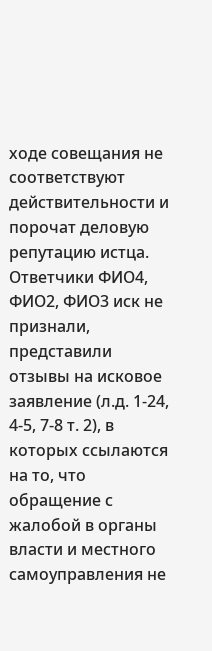ходе совещания не соответствуют действительности и порочат деловую репутацию истца.
Ответчики ФИО4, ФИО2, ФИО3 иск не признали, представили отзывы на исковое заявление (л.д. 1-24, 4-5, 7-8 т. 2), в которых ссылаются на то, что обращение с жалобой в органы власти и местного самоуправления не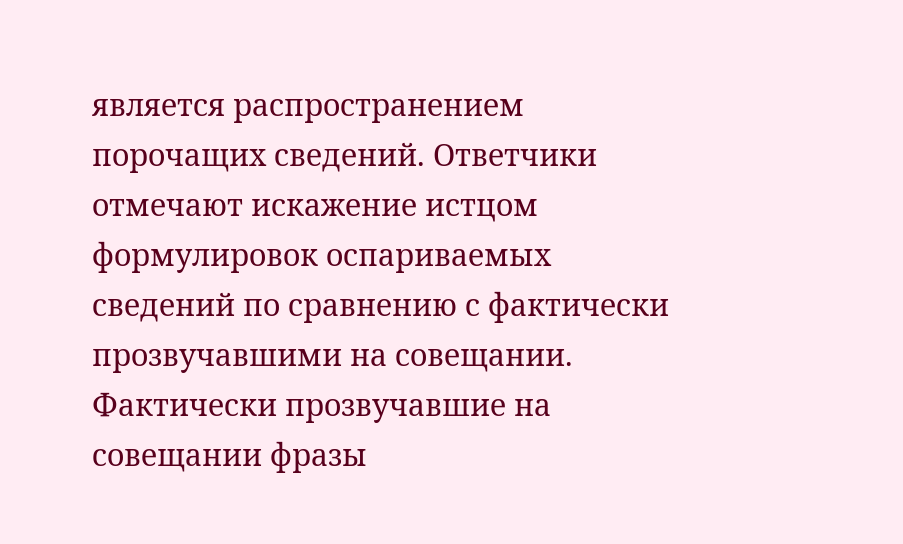является распространением порочащих сведений. Ответчики отмечают искажение истцом формулировок оспариваемых сведений по сравнению с фактически прозвучавшими на совещании. Фактически прозвучавшие на совещании фразы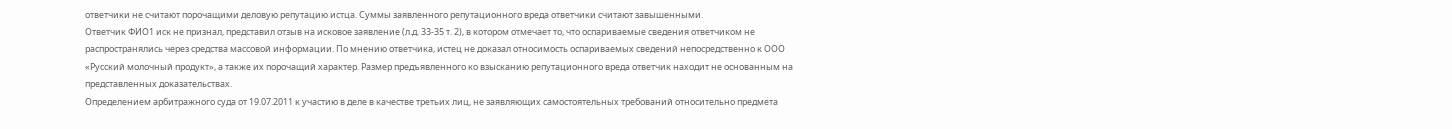ответчики не считают порочащими деловую репутацию истца. Суммы заявленного репутационного вреда ответчики считают завышенными.
Ответчик ФИО1 иск не признал, представил отзыв на исковое заявление (л.д. 33-35 т. 2), в котором отмечает то, что оспариваемые сведения ответчиком не распространялись через средства массовой информации. По мнению ответчика, истец не доказал относимость оспариваемых сведений непосредственно к ООО «Русский молочный продукт», а также их порочащий характер. Размер предъявленного ко взысканию репутационного вреда ответчик находит не основанным на представленных доказательствах.
Определением арбитражного суда от 19.07.2011 к участию в деле в качестве третьих лиц, не заявляющих самостоятельных требований относительно предмета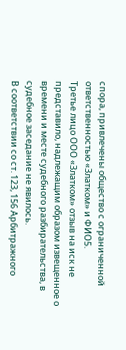спора, привлечены общество с ограниченной ответственностью «Златком» и ФИО5.
Третье лицо ООО «Златком» отзыв на иск не представило, надлежащим образом извещенное о времени и месте судебного разбирательства, в судебное заседание не явилось.
В соответствии со ст. 123, 156 Арбитражного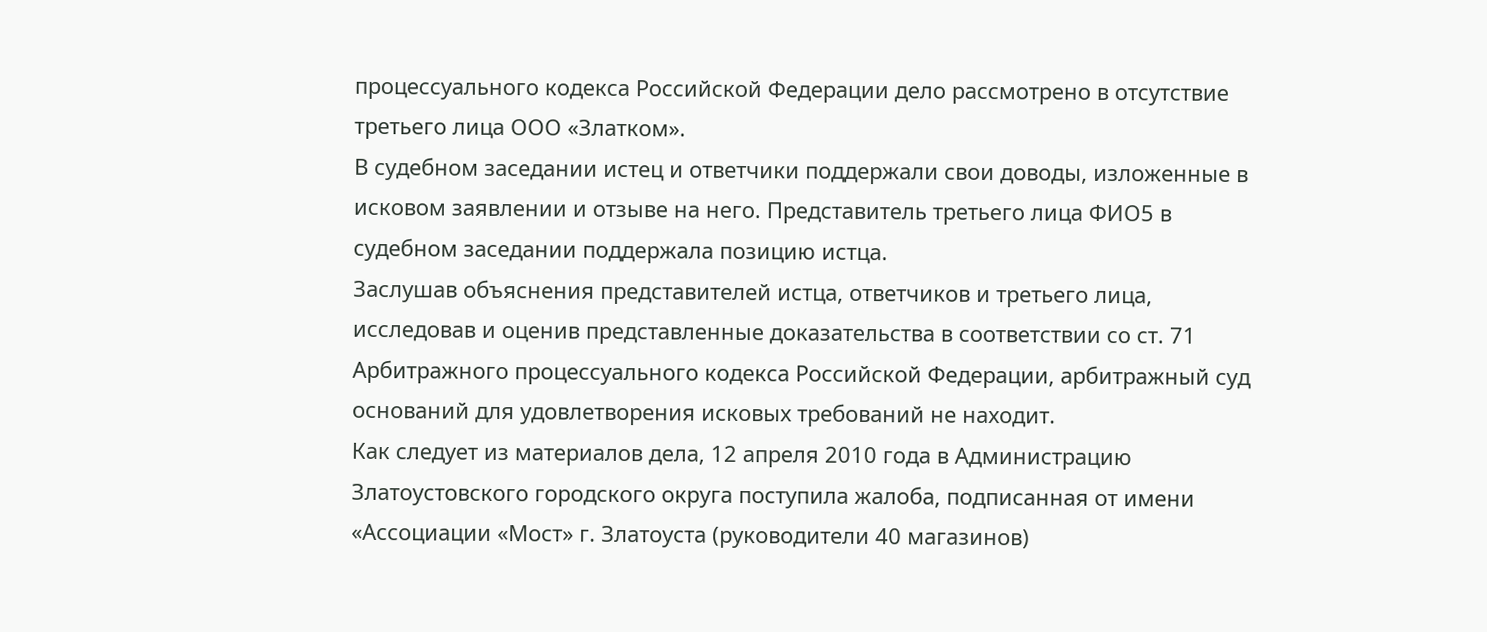процессуального кодекса Российской Федерации дело рассмотрено в отсутствие третьего лица ООО «Златком».
В судебном заседании истец и ответчики поддержали свои доводы, изложенные в исковом заявлении и отзыве на него. Представитель третьего лица ФИО5 в судебном заседании поддержала позицию истца.
Заслушав объяснения представителей истца, ответчиков и третьего лица, исследовав и оценив представленные доказательства в соответствии со ст. 71 Арбитражного процессуального кодекса Российской Федерации, арбитражный суд оснований для удовлетворения исковых требований не находит.
Как следует из материалов дела, 12 апреля 2010 года в Администрацию Златоустовского городского округа поступила жалоба, подписанная от имени «Ассоциации «Мост» г. Златоуста (руководители 40 магазинов)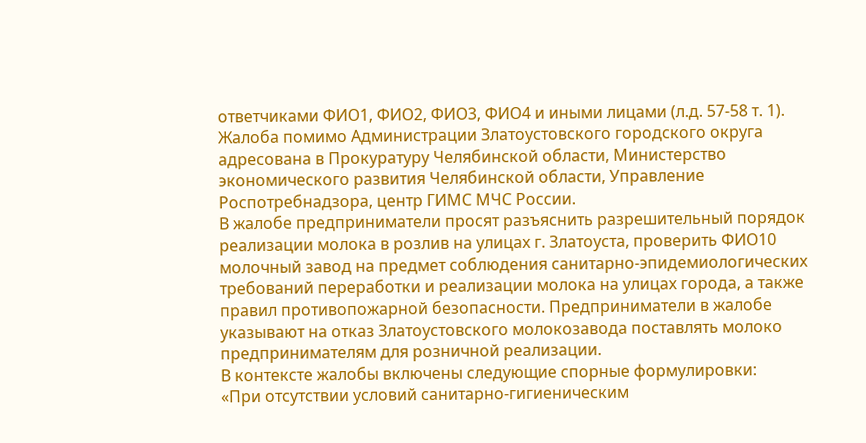ответчиками ФИО1, ФИО2, ФИО3, ФИО4 и иными лицами (л.д. 57-58 т. 1).
Жалоба помимо Администрации Златоустовского городского округа адресована в Прокуратуру Челябинской области, Министерство экономического развития Челябинской области, Управление Роспотребнадзора, центр ГИМС МЧС России.
В жалобе предприниматели просят разъяснить разрешительный порядок реализации молока в розлив на улицах г. Златоуста, проверить ФИО10 молочный завод на предмет соблюдения санитарно-эпидемиологических требований переработки и реализации молока на улицах города, а также правил противопожарной безопасности. Предприниматели в жалобе указывают на отказ Златоустовского молокозавода поставлять молоко предпринимателям для розничной реализации.
В контексте жалобы включены следующие спорные формулировки:
«При отсутствии условий санитарно-гигиеническим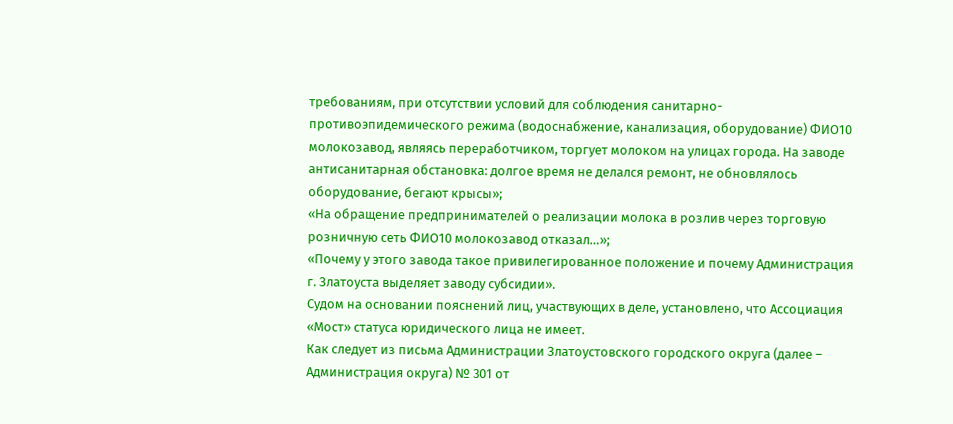требованиям, при отсутствии условий для соблюдения санитарно-противоэпидемического режима (водоснабжение, канализация, оборудование) ФИО10 молокозавод, являясь переработчиком, торгует молоком на улицах города. На заводе антисанитарная обстановка: долгое время не делался ремонт, не обновлялось оборудование, бегают крысы»;
«На обращение предпринимателей о реализации молока в розлив через торговую розничную сеть ФИО10 молокозавод отказал…»;
«Почему у этого завода такое привилегированное положение и почему Администрация г. Златоуста выделяет заводу субсидии».
Судом на основании пояснений лиц, участвующих в деле, установлено, что Ассоциация «Мост» статуса юридического лица не имеет.
Как следует из письма Администрации Златоустовского городского округа (далее – Администрация округа) № 301 от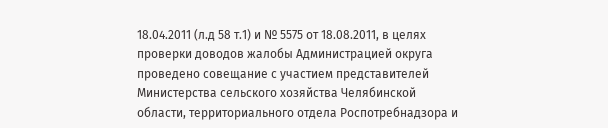18.04.2011 (л.д 58 т.1) и № 5575 от 18.08.2011, в целях проверки доводов жалобы Администрацией округа проведено совещание с участием представителей Министерства сельского хозяйства Челябинской области, территориального отдела Роспотребнадзора и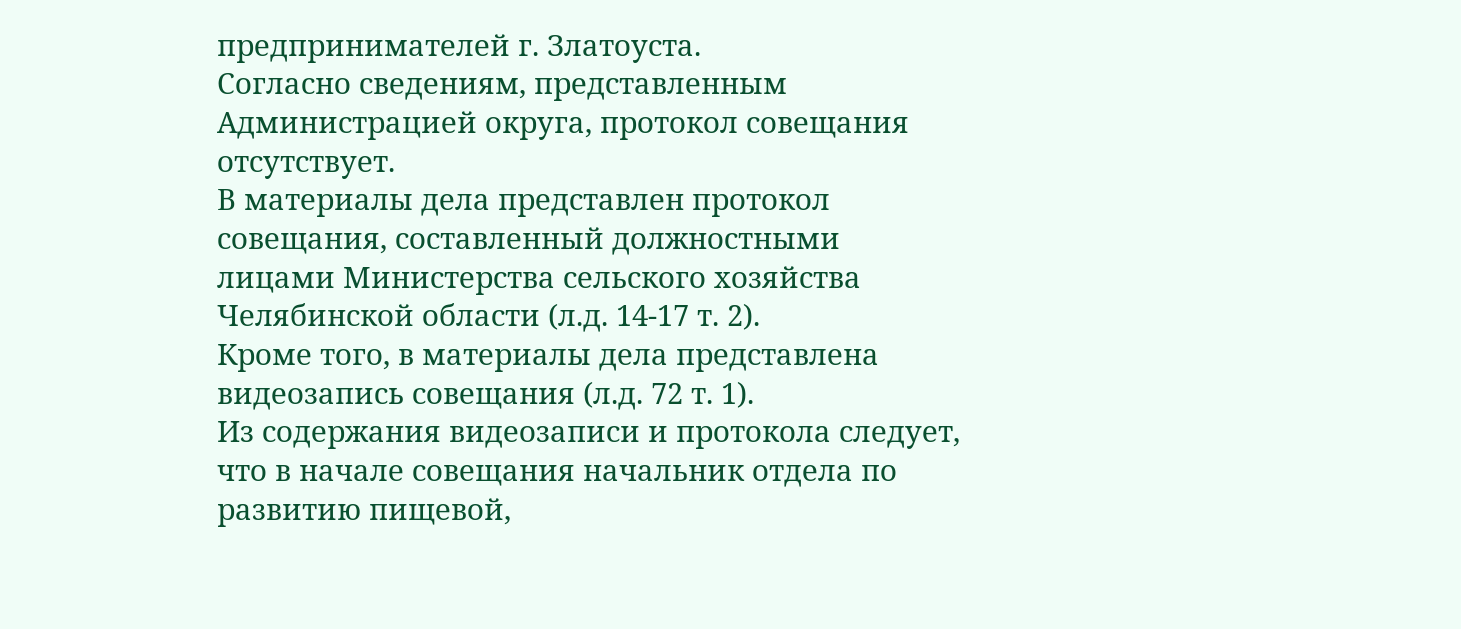предпринимателей г. Златоуста.
Согласно сведениям, представленным Администрацией округа, протокол совещания отсутствует.
В материалы дела представлен протокол совещания, составленный должностными лицами Министерства сельского хозяйства Челябинской области (л.д. 14-17 т. 2).
Кроме того, в материалы дела представлена видеозапись совещания (л.д. 72 т. 1).
Из содержания видеозаписи и протокола следует, что в начале совещания начальник отдела по развитию пищевой,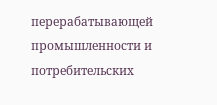перерабатывающей промышленности и потребительских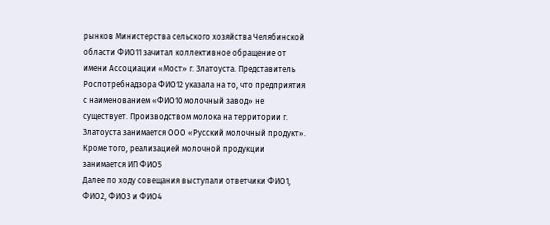рынков Министерства сельского хозяйства Челябинской области ФИО11 зачитал коллективное обращение от имени Ассоциации «Мост» г. Златоуста. Представитель Роспотребнадзора ФИО12 указала на то, что предприятия с наименованием «ФИО10 молочный завод» не существует. Производством молока на территории г. Златоуста занимается ООО «Русский молочный продукт». Кроме того, реализацией молочной продукции занимается ИП ФИО5
Далее по ходу совещания выступали ответчики ФИО1, ФИО2, ФИО3 и ФИО4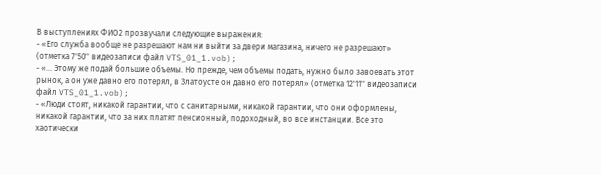В выступлениях ФИО2 прозвучали следующие выражения:
- «Его служба вообще не разрешают нам ни выйти за двери магазина, ничего не разрешают» (отметка 7'50'' видеозаписи файл VTS_01_1.vob);
- «... Этому же подай большие объемы. Но прежде, чем объемы подать, нужно было завоевать этот рынок, а он уже давно его потерял, в Златоусте он давно его потерял» (отметка 12'11'' видеозаписи файл VTS_01_1.vob);
- «Люди стоят, никакой гарантии, что с санитарными, никакой гарантии, что они оформлены, никакой гарантии, что за них платят пенсионный, подоходный, во все инстанции. Все это хаотически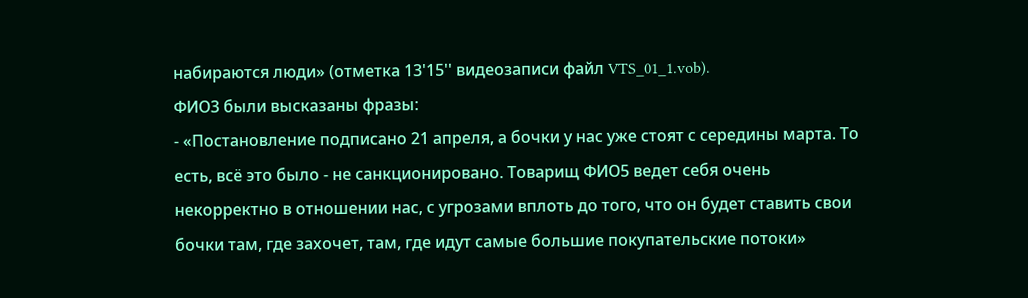набираются люди» (отметка 13'15'' видеозаписи файл VTS_01_1.vob).
ФИО3 были высказаны фразы:
- «Постановление подписано 21 апреля, а бочки у нас уже стоят с середины марта. То есть, всё это было - не санкционировано. Товарищ ФИО5 ведет себя очень некорректно в отношении нас, с угрозами вплоть до того, что он будет ставить свои бочки там, где захочет, там, где идут самые большие покупательские потоки»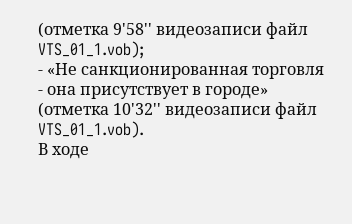(отметка 9'58'' видеозаписи файл VTS_01_1.vob);
- «Не санкционированная торговля - она присутствует в городе» (отметка 10'32'' видеозаписи файл VTS_01_1.vob).
В ходе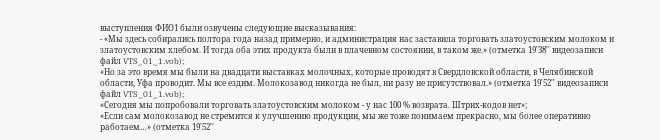выступления ФИО1 были озвучены следующие высказывания:
- «Мы здесь собирались полтора года назад примерно, и администрация нас заставила торговать златоустовским молоком и златоустовским хлебом. И тогда оба этих продукта были в плачевном состоянии, в таком же.» (отметка 19'38'' видеозаписи файл VTS_01_1.vob);
«Но за это время мы были на двадцати выставках молочных, которые проводят в Свердловской области, в Челябинской области, Уфа проводит. Мы все ездим. Молокозавод никогда не был, ни разу не присутствовал.» (отметка 19'52'' видеозаписи файл VTS_01_1.vob);
«Сегодня мы попробовали торговать златоустовским молоком - у нас 100 % возврата. Штрих-кодов нет»;
«Если сам молокозавод не стремится к улучшению продукции, мы же тоже понимаем прекрасно, мы более оперативно работаем…» (отметка 19'52''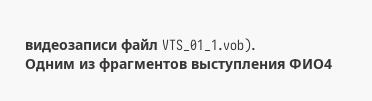видеозаписи файл VTS_01_1.vob).
Одним из фрагментов выступления ФИО4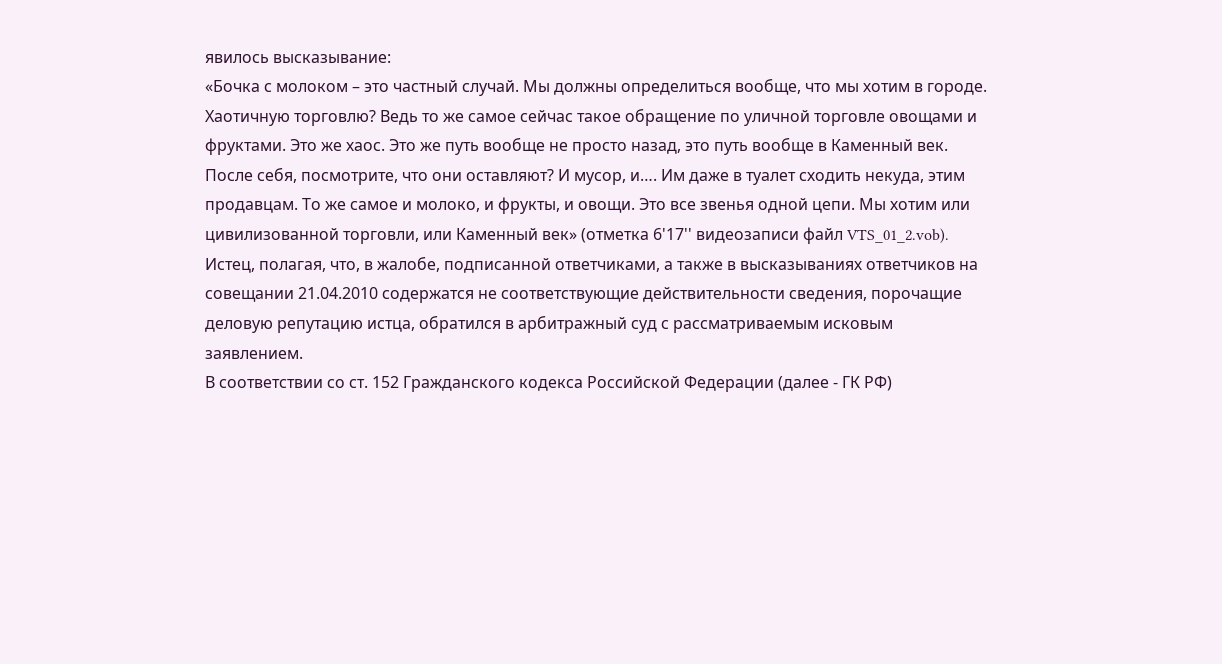явилось высказывание:
«Бочка с молоком – это частный случай. Мы должны определиться вообще, что мы хотим в городе. Хаотичную торговлю? Ведь то же самое сейчас такое обращение по уличной торговле овощами и фруктами. Это же хаос. Это же путь вообще не просто назад, это путь вообще в Каменный век. После себя, посмотрите, что они оставляют? И мусор, и…. Им даже в туалет сходить некуда, этим продавцам. То же самое и молоко, и фрукты, и овощи. Это все звенья одной цепи. Мы хотим или цивилизованной торговли, или Каменный век» (отметка 6'17'' видеозаписи файл VTS_01_2.vob).
Истец, полагая, что, в жалобе, подписанной ответчиками, а также в высказываниях ответчиков на совещании 21.04.2010 содержатся не соответствующие действительности сведения, порочащие деловую репутацию истца, обратился в арбитражный суд с рассматриваемым исковым заявлением.
В соответствии со ст. 152 Гражданского кодекса Российской Федерации (далее - ГК РФ)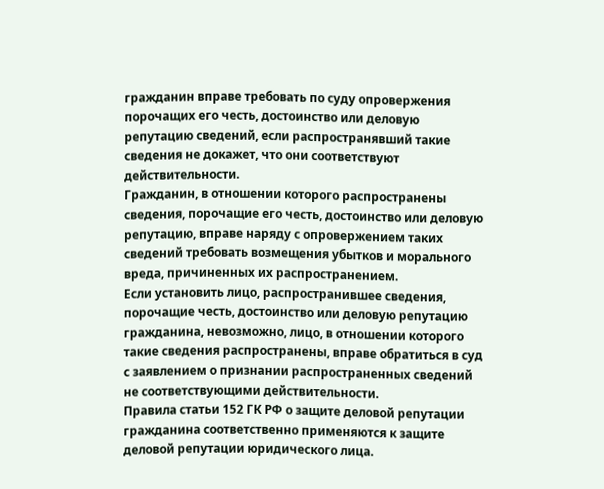гражданин вправе требовать по суду опровержения порочащих его честь, достоинство или деловую репутацию сведений, если распространявший такие сведения не докажет, что они соответствуют действительности.
Гражданин, в отношении которого распространены сведения, порочащие его честь, достоинство или деловую репутацию, вправе наряду с опровержением таких сведений требовать возмещения убытков и морального вреда, причиненных их распространением.
Если установить лицо, распространившее сведения, порочащие честь, достоинство или деловую репутацию гражданина, невозможно, лицо, в отношении которого такие сведения распространены, вправе обратиться в суд с заявлением о признании распространенных сведений не соответствующими действительности.
Правила статьи 152 ГК РФ о защите деловой репутации гражданина соответственно применяются к защите деловой репутации юридического лица.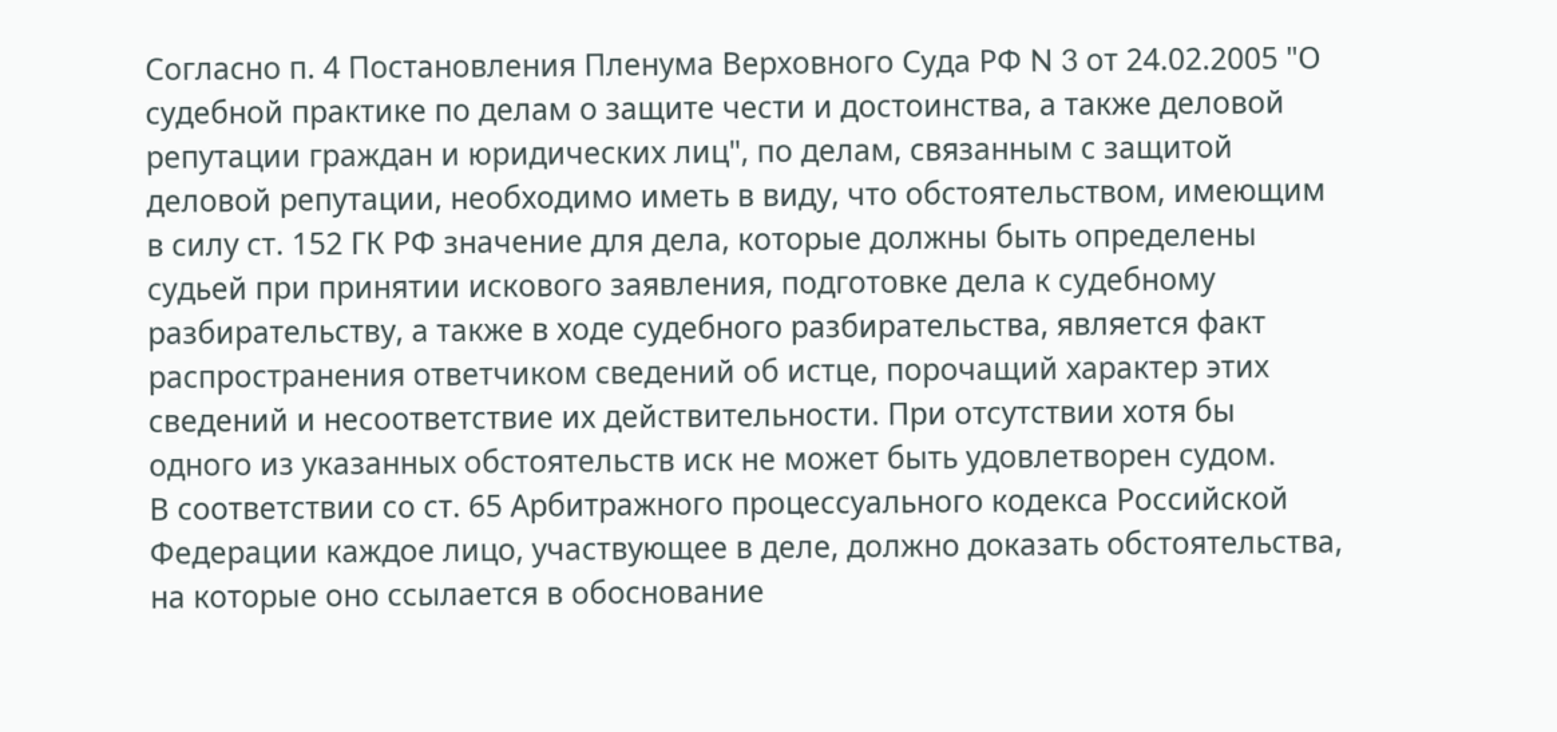Согласно п. 4 Постановления Пленума Верховного Суда РФ N 3 от 24.02.2005 "О судебной практике по делам о защите чести и достоинства, а также деловой репутации граждан и юридических лиц", по делам, связанным с защитой деловой репутации, необходимо иметь в виду, что обстоятельством, имеющим в силу ст. 152 ГК РФ значение для дела, которые должны быть определены судьей при принятии искового заявления, подготовке дела к судебному разбирательству, а также в ходе судебного разбирательства, является факт распространения ответчиком сведений об истце, порочащий характер этих сведений и несоответствие их действительности. При отсутствии хотя бы одного из указанных обстоятельств иск не может быть удовлетворен судом.
В соответствии со ст. 65 Арбитражного процессуального кодекса Российской Федерации каждое лицо, участвующее в деле, должно доказать обстоятельства, на которые оно ссылается в обоснование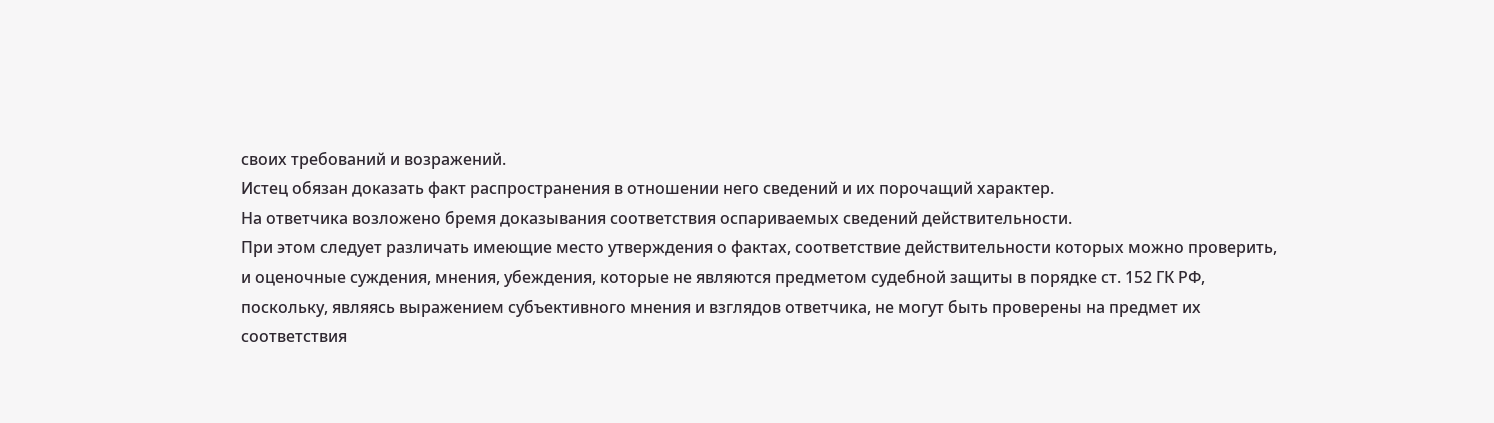своих требований и возражений.
Истец обязан доказать факт распространения в отношении него сведений и их порочащий характер.
На ответчика возложено бремя доказывания соответствия оспариваемых сведений действительности.
При этом следует различать имеющие место утверждения о фактах, соответствие действительности которых можно проверить, и оценочные суждения, мнения, убеждения, которые не являются предметом судебной защиты в порядке ст. 152 ГК РФ, поскольку, являясь выражением субъективного мнения и взглядов ответчика, не могут быть проверены на предмет их соответствия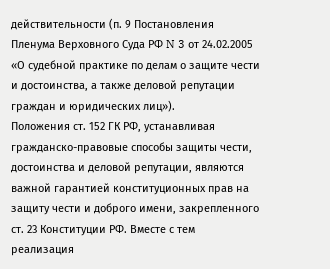действительности (п. 9 Постановления Пленума Верховного Суда РФ N 3 от 24.02.2005 «О судебной практике по делам о защите чести и достоинства, а также деловой репутации граждан и юридических лиц»).
Положения ст. 152 ГК РФ, устанавливая гражданско-правовые способы защиты чести, достоинства и деловой репутации, являются важной гарантией конституционных прав на защиту чести и доброго имени, закрепленного ст. 23 Конституции РФ. Вместе с тем реализация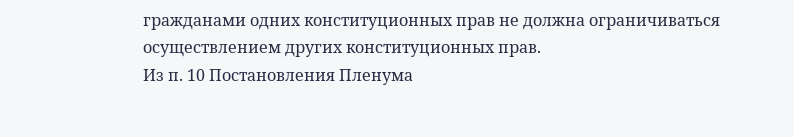гражданами одних конституционных прав не должна ограничиваться осуществлением других конституционных прав.
Из п. 10 Постановления Пленума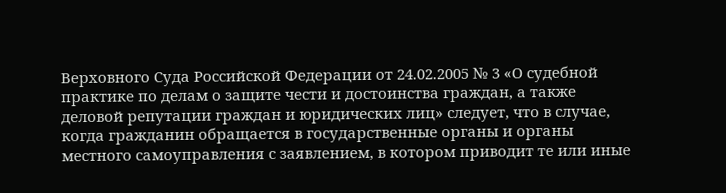Верховного Суда Российской Федерации от 24.02.2005 № 3 «О судебной практике по делам о защите чести и достоинства граждан, а также деловой репутации граждан и юридических лиц» следует, что в случае, когда гражданин обращается в государственные органы и органы местного самоуправления с заявлением, в котором приводит те или иные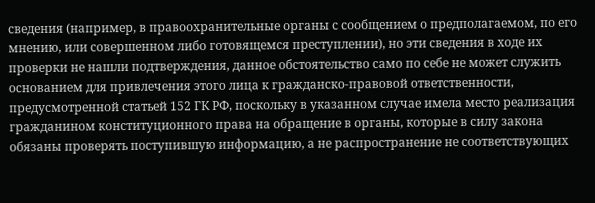сведения (например, в правоохранительные органы с сообщением о предполагаемом, по его мнению, или совершенном либо готовящемся преступлении), но эти сведения в ходе их проверки не нашли подтверждения, данное обстоятельство само по себе не может служить основанием для привлечения этого лица к гражданско-правовой ответственности, предусмотренной статьей 152 ГК РФ, поскольку в указанном случае имела место реализация гражданином конституционного права на обращение в органы, которые в силу закона обязаны проверять поступившую информацию, а не распространение не соответствующих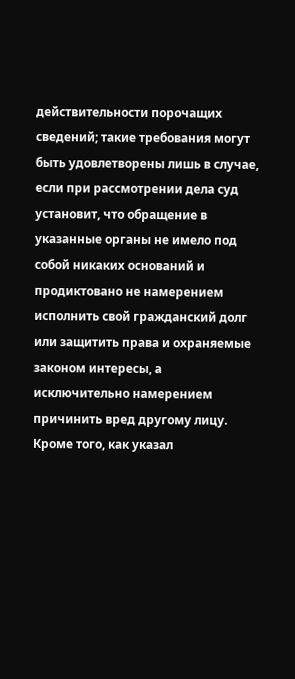действительности порочащих сведений; такие требования могут быть удовлетворены лишь в случае, если при рассмотрении дела суд установит, что обращение в указанные органы не имело под собой никаких оснований и продиктовано не намерением исполнить свой гражданский долг или защитить права и охраняемые законом интересы, а исключительно намерением причинить вред другому лицу.
Кроме того, как указал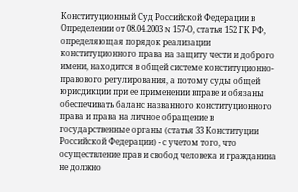Конституционный Суд Российской Федерации в Определении от 08.04.2003 N 157-О, статья 152 ГК РФ, определяющая порядок реализации конституционного права на защиту чести и доброго имени, находится в общей системе конституционно-правового регулирования, а потому суды общей юрисдикции при ее применении вправе и обязаны обеспечивать баланс названного конституционного права и права на личное обращение в государственные органы (статья 33 Конституции Российской Федерации) - с учетом того, что осуществление прав и свобод человека и гражданина не должно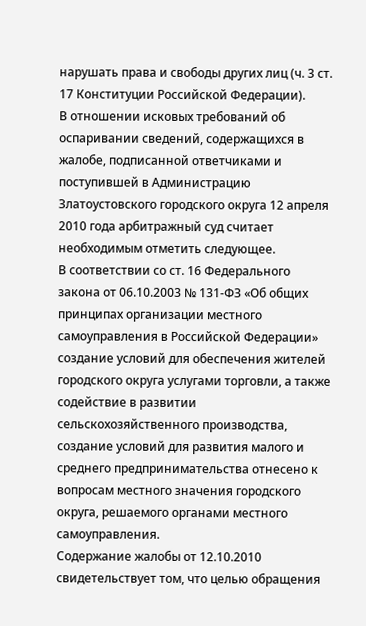нарушать права и свободы других лиц (ч. 3 ст. 17 Конституции Российской Федерации).
В отношении исковых требований об оспаривании сведений, содержащихся в жалобе, подписанной ответчиками и поступившей в Администрацию Златоустовского городского округа 12 апреля 2010 года арбитражный суд считает необходимым отметить следующее.
В соответствии со ст. 16 Федерального закона от 06.10.2003 № 131-ФЗ «Об общих принципах организации местного самоуправления в Российской Федерации» создание условий для обеспечения жителей городского округа услугами торговли, а также содействие в развитии сельскохозяйственного производства, создание условий для развития малого и среднего предпринимательства отнесено к вопросам местного значения городского округа, решаемого органами местного самоуправления.
Содержание жалобы от 12.10.2010 свидетельствует том, что целью обращения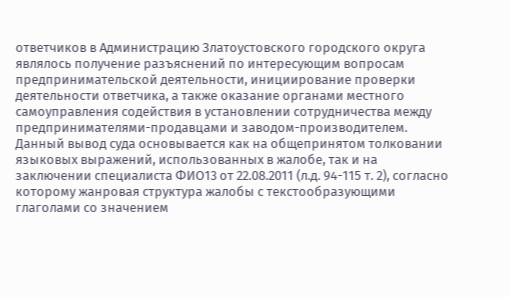ответчиков в Администрацию Златоустовского городского округа являлось получение разъяснений по интересующим вопросам предпринимательской деятельности, инициирование проверки деятельности ответчика, а также оказание органами местного самоуправления содействия в установлении сотрудничества между предпринимателями-продавцами и заводом-производителем.
Данный вывод суда основывается как на общепринятом толковании языковых выражений, использованных в жалобе, так и на заключении специалиста ФИО13 от 22.08.2011 (л.д. 94-115 т. 2), согласно которому жанровая структура жалобы с текстообразующими глаголами со значением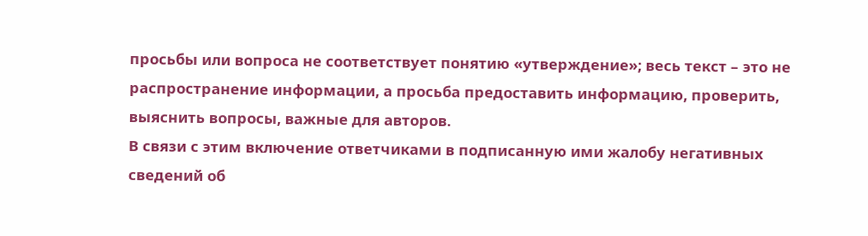просьбы или вопроса не соответствует понятию «утверждение»; весь текст – это не распространение информации, а просьба предоставить информацию, проверить, выяснить вопросы, важные для авторов.
В связи с этим включение ответчиками в подписанную ими жалобу негативных сведений об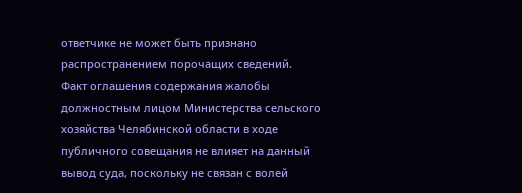ответчике не может быть признано распространением порочащих сведений.
Факт оглашения содержания жалобы должностным лицом Министерства сельского хозяйства Челябинской области в ходе публичного совещания не влияет на данный вывод суда, поскольку не связан с волей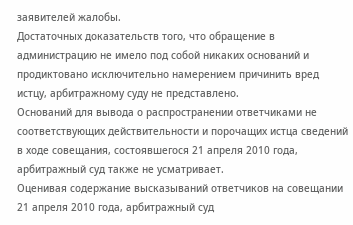заявителей жалобы.
Достаточных доказательств того, что обращение в администрацию не имело под собой никаких оснований и продиктовано исключительно намерением причинить вред истцу, арбитражному суду не представлено.
Оснований для вывода о распространении ответчиками не соответствующих действительности и порочащих истца сведений в ходе совещания, состоявшегося 21 апреля 2010 года, арбитражный суд также не усматривает.
Оценивая содержание высказываний ответчиков на совещании 21 апреля 2010 года, арбитражный суд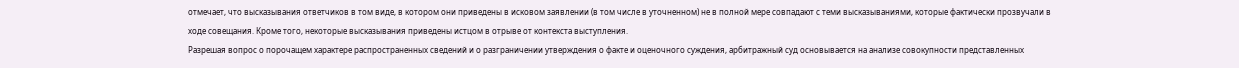отмечает, что высказывания ответчиков в том виде, в котором они приведены в исковом заявлении (в том числе в уточненном) не в полной мере совпадают с теми высказываниями, которые фактически прозвучали в ходе совещания. Кроме того, некоторые высказывания приведены истцом в отрыве от контекста выступления.
Разрешая вопрос о порочащем характере распространенных сведений и о разграничении утверждения о факте и оценочного суждения, арбитражный суд основывается на анализе совокупности представленных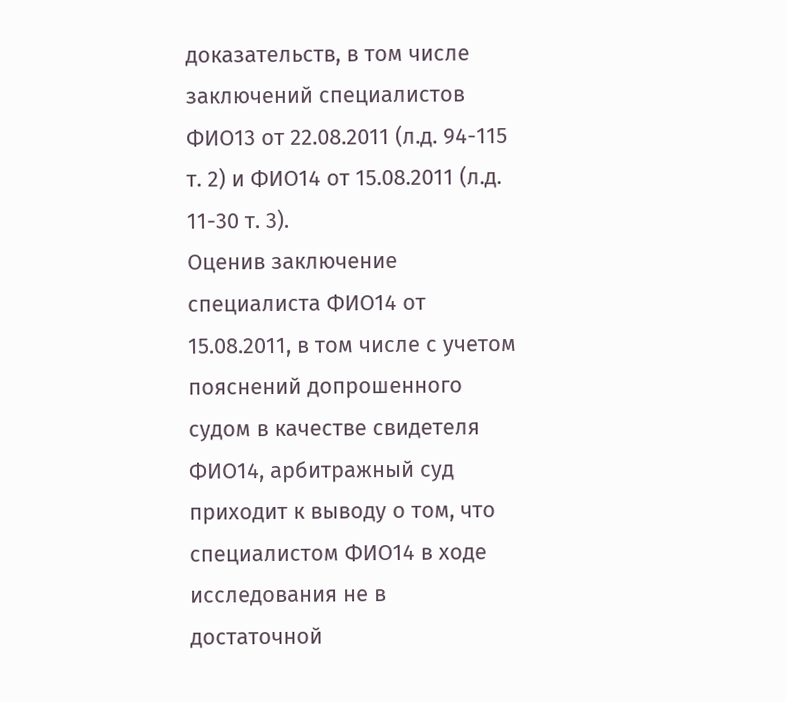доказательств, в том числе заключений специалистов ФИО13 от 22.08.2011 (л.д. 94-115 т. 2) и ФИО14 от 15.08.2011 (л.д. 11-30 т. 3).
Оценив заключение специалиста ФИО14 от 15.08.2011, в том числе с учетом пояснений допрошенного судом в качестве свидетеля ФИО14, арбитражный суд приходит к выводу о том, что специалистом ФИО14 в ходе исследования не в достаточной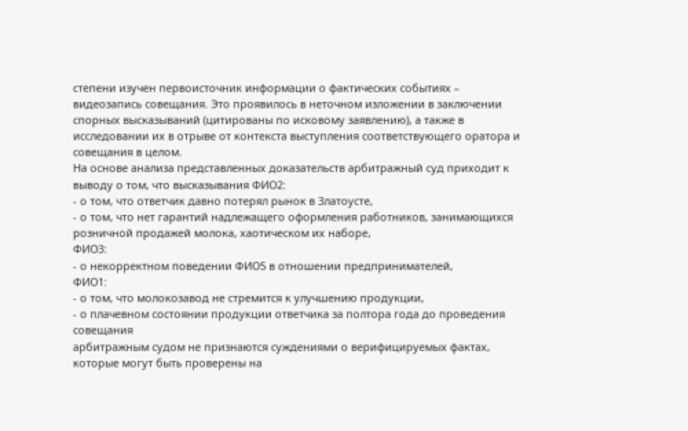степени изучен первоисточник информации о фактических событиях – видеозапись совещания. Это проявилось в неточном изложении в заключении спорных высказываний (цитированы по исковому заявлению), а также в исследовании их в отрыве от контекста выступления соответствующего оратора и совещания в целом.
На основе анализа представленных доказательств арбитражный суд приходит к выводу о том, что высказывания ФИО2:
- о том, что ответчик давно потерял рынок в Златоусте,
- о том, что нет гарантий надлежащего оформления работников, занимающихся розничной продажей молока, хаотическом их наборе,
ФИО3:
- о некорректном поведении ФИО5 в отношении предпринимателей,
ФИО1:
- о том, что молокозавод не стремится к улучшению продукции,
- о плачевном состоянии продукции ответчика за полтора года до проведения совещания
арбитражным судом не признаются суждениями о верифицируемых фактах, которые могут быть проверены на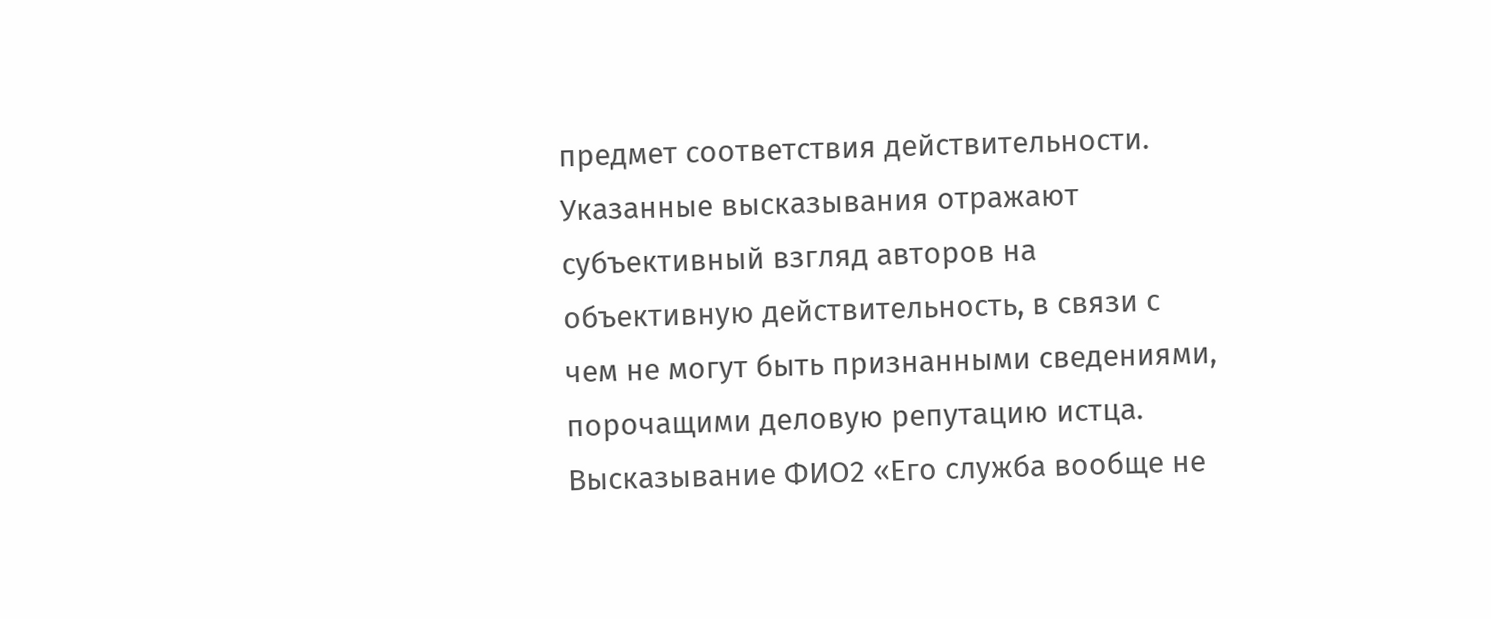предмет соответствия действительности. Указанные высказывания отражают субъективный взгляд авторов на объективную действительность, в связи с чем не могут быть признанными сведениями, порочащими деловую репутацию истца.
Высказывание ФИО2 «Его служба вообще не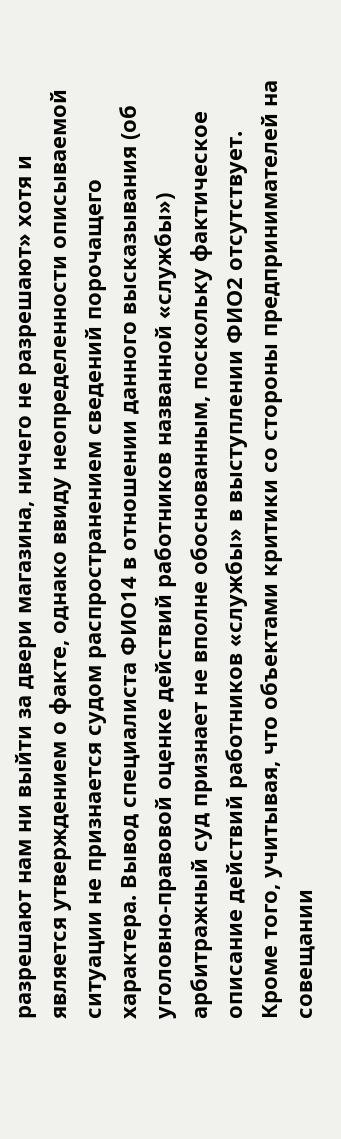разрешают нам ни выйти за двери магазина, ничего не разрешают» хотя и является утверждением о факте, однако ввиду неопределенности описываемой ситуации не признается судом распространением сведений порочащего характера. Вывод специалиста ФИО14 в отношении данного высказывания (об уголовно-правовой оценке действий работников названной «службы») арбитражный суд признает не вполне обоснованным, поскольку фактическое описание действий работников «службы» в выступлении ФИО2 отсутствует. Кроме того, учитывая, что объектами критики со стороны предпринимателей на совещании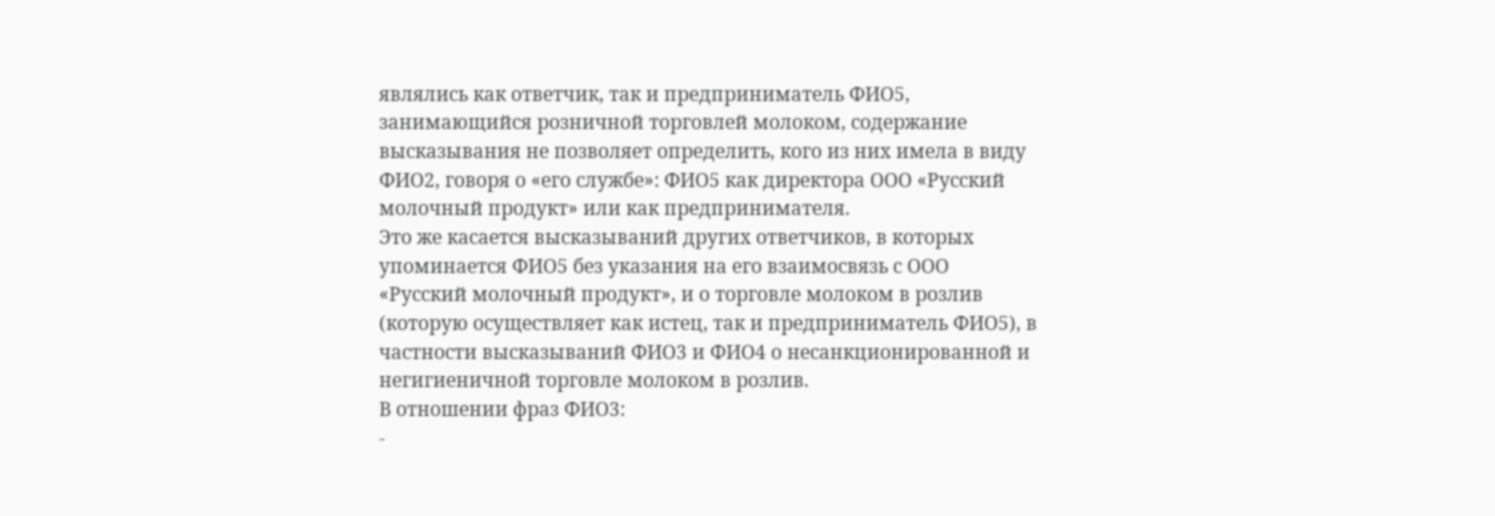являлись как ответчик, так и предприниматель ФИО5, занимающийся розничной торговлей молоком, содержание высказывания не позволяет определить, кого из них имела в виду ФИО2, говоря о «его службе»: ФИО5 как директора ООО «Русский молочный продукт» или как предпринимателя.
Это же касается высказываний других ответчиков, в которых упоминается ФИО5 без указания на его взаимосвязь с ООО «Русский молочный продукт», и о торговле молоком в розлив (которую осуществляет как истец, так и предприниматель ФИО5), в частности высказываний ФИО3 и ФИО4 о несанкционированной и негигиеничной торговле молоком в розлив.
В отношении фраз ФИО3:
-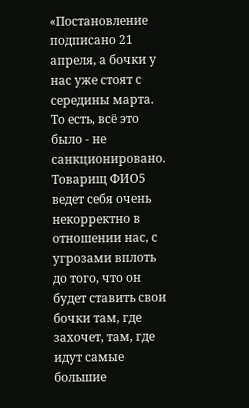«Постановление подписано 21 апреля, а бочки у нас уже стоят с середины марта. То есть, всё это было - не санкционировано. Товарищ ФИО5 ведет себя очень некорректно в отношении нас, с угрозами вплоть до того, что он будет ставить свои бочки там, где захочет, там, где идут самые большие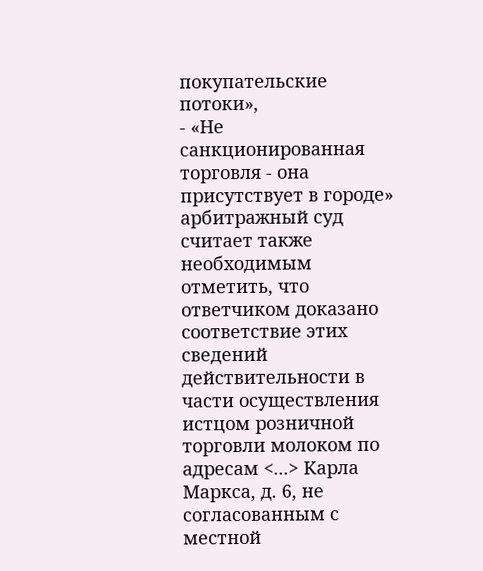покупательские потоки»,
- «Не санкционированная торговля - она присутствует в городе»
арбитражный суд считает также необходимым отметить, что ответчиком доказано соответствие этих сведений действительности в части осуществления истцом розничной торговли молоком по адресам <...> Карла Маркса, д. 6, не согласованным с местной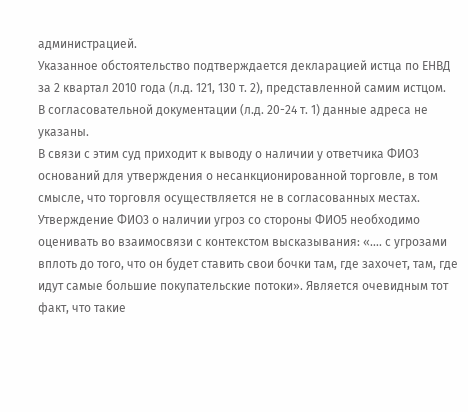администрацией.
Указанное обстоятельство подтверждается декларацией истца по ЕНВД за 2 квартал 2010 года (л.д. 121, 130 т. 2), представленной самим истцом.
В согласовательной документации (л.д. 20-24 т. 1) данные адреса не указаны.
В связи с этим суд приходит к выводу о наличии у ответчика ФИО3 оснований для утверждения о несанкционированной торговле, в том смысле, что торговля осуществляется не в согласованных местах.
Утверждение ФИО3 о наличии угроз со стороны ФИО5 необходимо оценивать во взаимосвязи с контекстом высказывания: «…. с угрозами вплоть до того, что он будет ставить свои бочки там, где захочет, там, где идут самые большие покупательские потоки». Является очевидным тот факт, что такие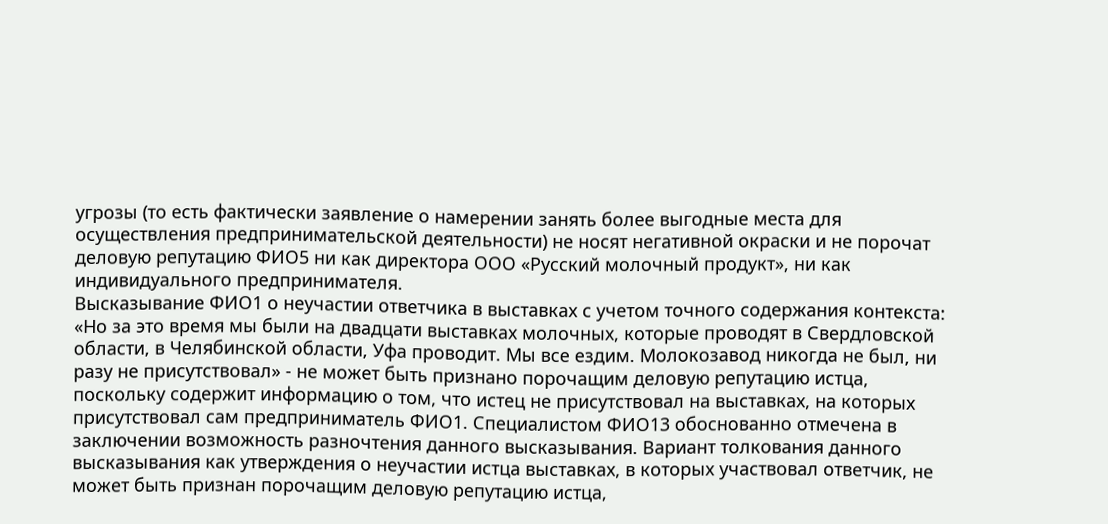угрозы (то есть фактически заявление о намерении занять более выгодные места для осуществления предпринимательской деятельности) не носят негативной окраски и не порочат деловую репутацию ФИО5 ни как директора ООО «Русский молочный продукт», ни как индивидуального предпринимателя.
Высказывание ФИО1 о неучастии ответчика в выставках с учетом точного содержания контекста: «Но за это время мы были на двадцати выставках молочных, которые проводят в Свердловской области, в Челябинской области, Уфа проводит. Мы все ездим. Молокозавод никогда не был, ни разу не присутствовал» - не может быть признано порочащим деловую репутацию истца, поскольку содержит информацию о том, что истец не присутствовал на выставках, на которых присутствовал сам предприниматель ФИО1. Специалистом ФИО13 обоснованно отмечена в заключении возможность разночтения данного высказывания. Вариант толкования данного высказывания как утверждения о неучастии истца выставках, в которых участвовал ответчик, не может быть признан порочащим деловую репутацию истца,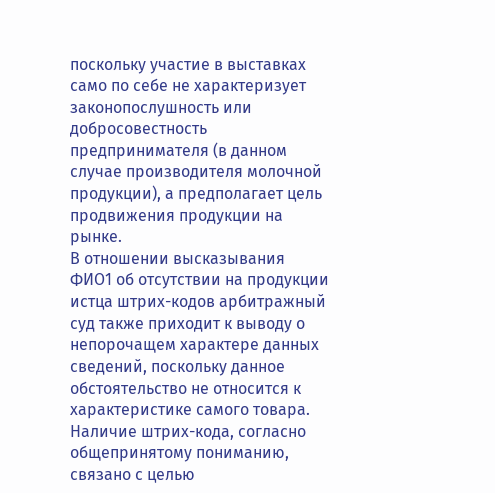поскольку участие в выставках само по себе не характеризует законопослушность или добросовестность предпринимателя (в данном случае производителя молочной продукции), а предполагает цель продвижения продукции на рынке.
В отношении высказывания ФИО1 об отсутствии на продукции истца штрих-кодов арбитражный суд также приходит к выводу о непорочащем характере данных сведений, поскольку данное обстоятельство не относится к характеристике самого товара. Наличие штрих-кода, согласно общепринятому пониманию, связано с целью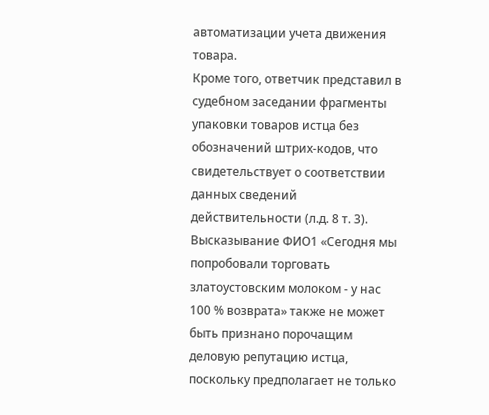автоматизации учета движения товара.
Кроме того, ответчик представил в судебном заседании фрагменты упаковки товаров истца без обозначений штрих-кодов, что свидетельствует о соответствии данных сведений действительности (л.д. 8 т. 3).
Высказывание ФИО1 «Сегодня мы попробовали торговать златоустовским молоком - у нас 100 % возврата» также не может быть признано порочащим деловую репутацию истца, поскольку предполагает не только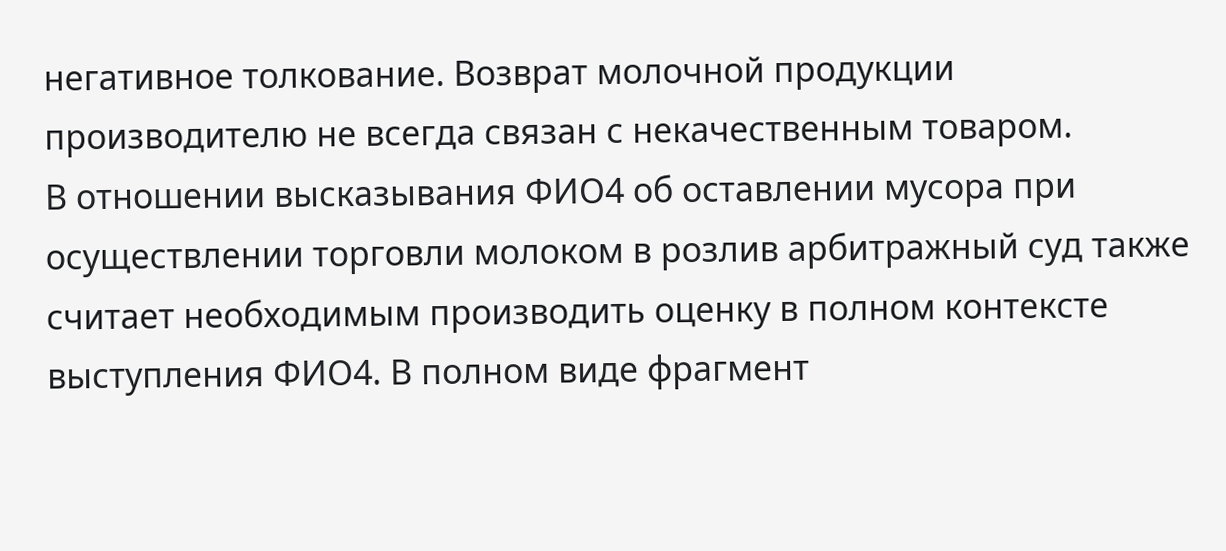негативное толкование. Возврат молочной продукции производителю не всегда связан с некачественным товаром.
В отношении высказывания ФИО4 об оставлении мусора при осуществлении торговли молоком в розлив арбитражный суд также считает необходимым производить оценку в полном контексте выступления ФИО4. В полном виде фрагмент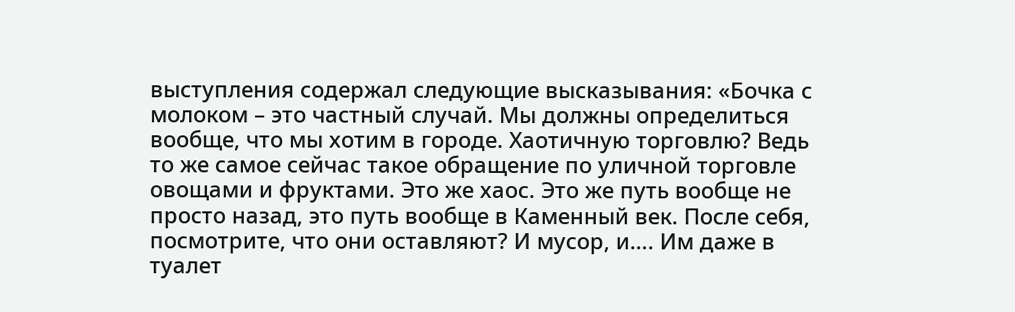выступления содержал следующие высказывания: «Бочка с молоком – это частный случай. Мы должны определиться вообще, что мы хотим в городе. Хаотичную торговлю? Ведь то же самое сейчас такое обращение по уличной торговле овощами и фруктами. Это же хаос. Это же путь вообще не просто назад, это путь вообще в Каменный век. После себя, посмотрите, что они оставляют? И мусор, и…. Им даже в туалет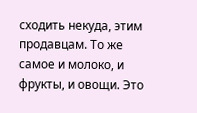сходить некуда, этим продавцам. То же самое и молоко, и фрукты, и овощи. Это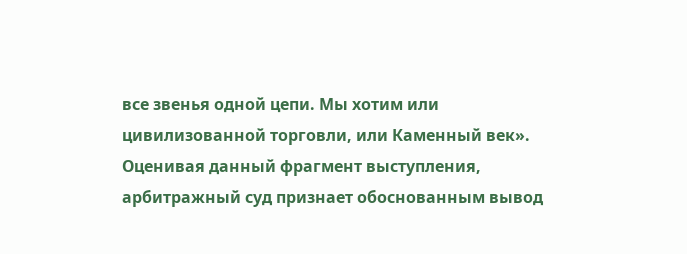все звенья одной цепи. Мы хотим или цивилизованной торговли, или Каменный век».
Оценивая данный фрагмент выступления, арбитражный суд признает обоснованным вывод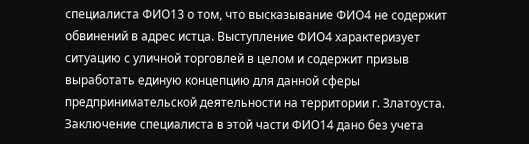специалиста ФИО13 о том, что высказывание ФИО4 не содержит обвинений в адрес истца. Выступление ФИО4 характеризует ситуацию с уличной торговлей в целом и содержит призыв выработать единую концепцию для данной сферы предпринимательской деятельности на территории г. Златоуста.
Заключение специалиста в этой части ФИО14 дано без учета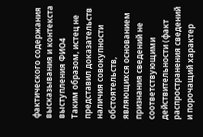фактического содержания высказывания и контекста выступления ФИО4
Таким образом, истец не представил доказательств наличия совокупности обстоятельств, являющихся основанием признания сведений не соответствующими действительности (факт распространения сведений и порочащий характер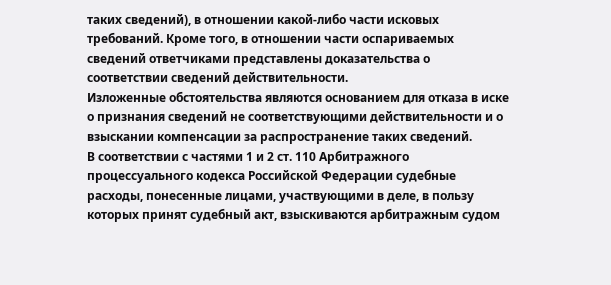таких сведений), в отношении какой-либо части исковых требований. Кроме того, в отношении части оспариваемых сведений ответчиками представлены доказательства о соответствии сведений действительности.
Изложенные обстоятельства являются основанием для отказа в иске о признания сведений не соответствующими действительности и о взыскании компенсации за распространение таких сведений.
В соответствии с частями 1 и 2 ст. 110 Арбитражного процессуального кодекса Российской Федерации судебные расходы, понесенные лицами, участвующими в деле, в пользу которых принят судебный акт, взыскиваются арбитражным судом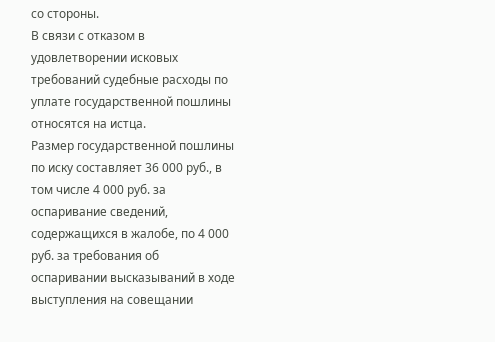со стороны.
В связи с отказом в удовлетворении исковых требований судебные расходы по уплате государственной пошлины относятся на истца.
Размер государственной пошлины по иску составляет 36 000 руб., в том числе 4 000 руб. за оспаривание сведений, содержащихся в жалобе, по 4 000 руб. за требования об оспаривании высказываний в ходе выступления на совещании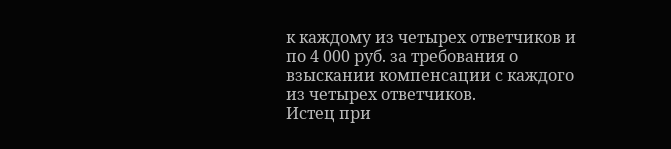к каждому из четырех ответчиков и по 4 000 руб. за требования о взыскании компенсации с каждого из четырех ответчиков.
Истец при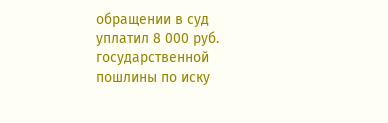обращении в суд уплатил 8 000 руб. государственной пошлины по иску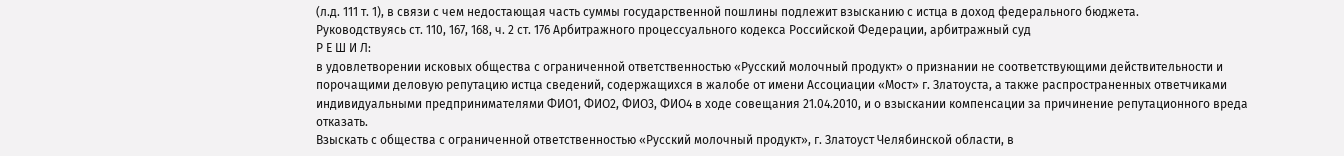(л.д. 111 т. 1), в связи с чем недостающая часть суммы государственной пошлины подлежит взысканию с истца в доход федерального бюджета.
Руководствуясь ст. 110, 167, 168, ч. 2 ст. 176 Арбитражного процессуального кодекса Российской Федерации, арбитражный суд
Р Е Ш И Л:
в удовлетворении исковых общества с ограниченной ответственностью «Русский молочный продукт» о признании не соответствующими действительности и порочащими деловую репутацию истца сведений, содержащихся в жалобе от имени Ассоциации «Мост» г. Златоуста, а также распространенных ответчиками индивидуальными предпринимателями ФИО1, ФИО2, ФИО3, ФИО4 в ходе совещания 21.04.2010, и о взыскании компенсации за причинение репутационного вреда отказать.
Взыскать с общества с ограниченной ответственностью «Русский молочный продукт», г. Златоуст Челябинской области, в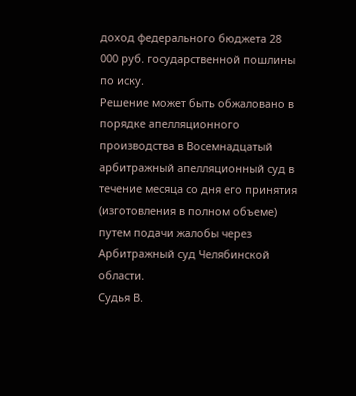доход федерального бюджета 28 000 руб. государственной пошлины по иску.
Решение может быть обжаловано в порядке апелляционного производства в Восемнадцатый арбитражный апелляционный суд в течение месяца со дня его принятия (изготовления в полном объеме) путем подачи жалобы через Арбитражный суд Челябинской области.
Судья В.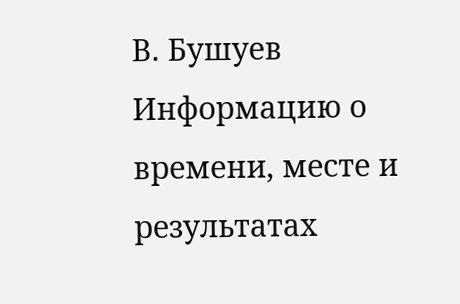В. Бушуев
Информацию о времени, месте и результатах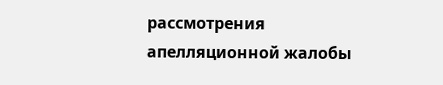рассмотрения апелляционной жалобы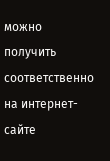можно получить соответственно на интернет-сайте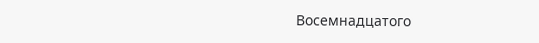Восемнадцатого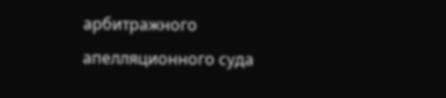арбитражного апелляционного суда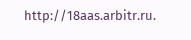http://18aas.arbitr.ru.